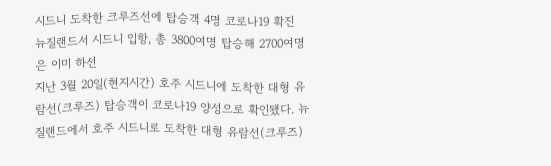시드니 도착한 크루즈선에 탑승객 4명 코로나19 확진
뉴질랜드서 시드니 입항, 총 3800여명 탑승해 2700여명은 이미 하선
지난 3월 20일(현지시간) 호주 시드니에 도착한 대형 유람선(크루즈) 탑승객이 코로나19 양성으로 확인됐다. 뉴질랜드에서 호주 시드니로 도착한 대형 유람선(크루즈)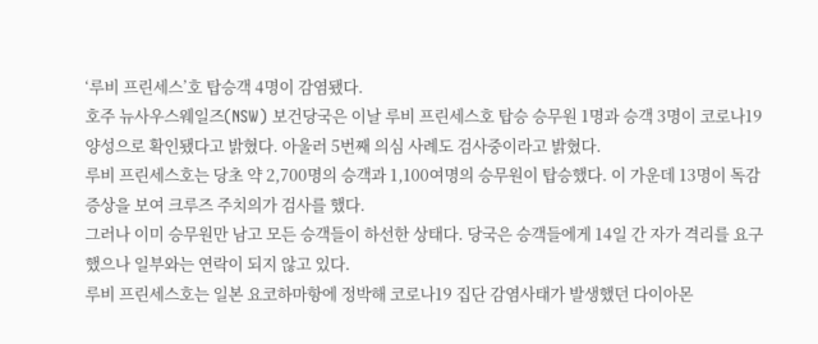‘루비 프린세스’호 탑승객 4명이 감염됐다.
호주 뉴사우스웨일즈(NSW) 보건당국은 이날 루비 프린세스호 탑승 승무원 1명과 승객 3명이 코로나19 양성으로 확인됐다고 밝혔다. 아울러 5번째 의심 사례도 검사중이라고 밝혔다.
루비 프린세스호는 당초 약 2,700명의 승객과 1,100여명의 승무원이 탑승했다. 이 가운데 13명이 독감 증상을 보여 크루즈 주치의가 검사를 했다.
그러나 이미 승무원만 남고 모든 승객들이 하선한 상태다. 당국은 승객들에게 14일 간 자가 격리를 요구했으나 일부와는 연락이 되지 않고 있다.
루비 프린세스호는 일본 요코하마항에 정박해 코로나19 집단 감염사태가 발생했던 다이아몬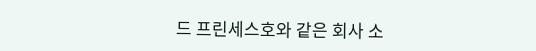드 프린세스호와 같은 회사 소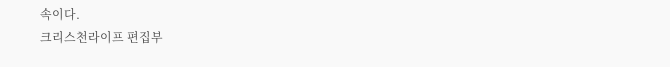속이다.
크리스천라이프 편집부